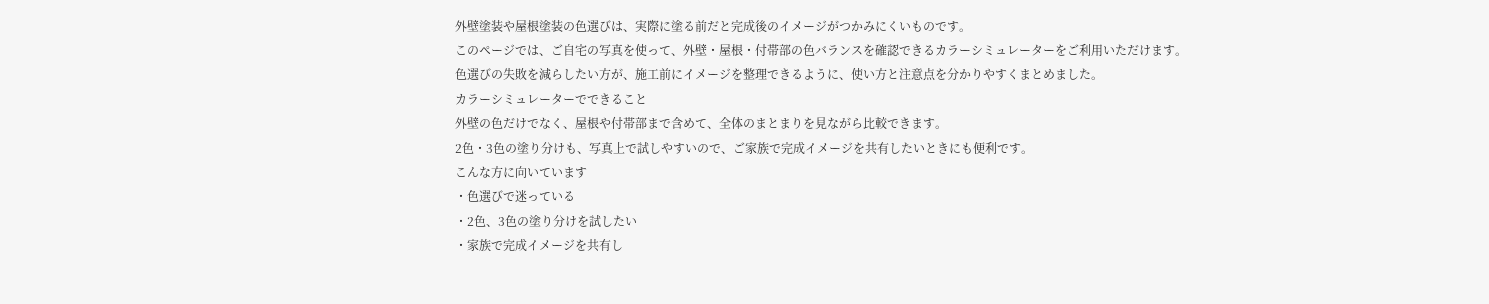外壁塗装や屋根塗装の色選びは、実際に塗る前だと完成後のイメージがつかみにくいものです。
このページでは、ご自宅の写真を使って、外壁・屋根・付帯部の色バランスを確認できるカラーシミュレーターをご利用いただけます。
色選びの失敗を減らしたい方が、施工前にイメージを整理できるように、使い方と注意点を分かりやすくまとめました。
カラーシミュレーターでできること
外壁の色だけでなく、屋根や付帯部まで含めて、全体のまとまりを見ながら比較できます。
2色・3色の塗り分けも、写真上で試しやすいので、ご家族で完成イメージを共有したいときにも便利です。
こんな方に向いています
・色選びで迷っている
・2色、3色の塗り分けを試したい
・家族で完成イメージを共有し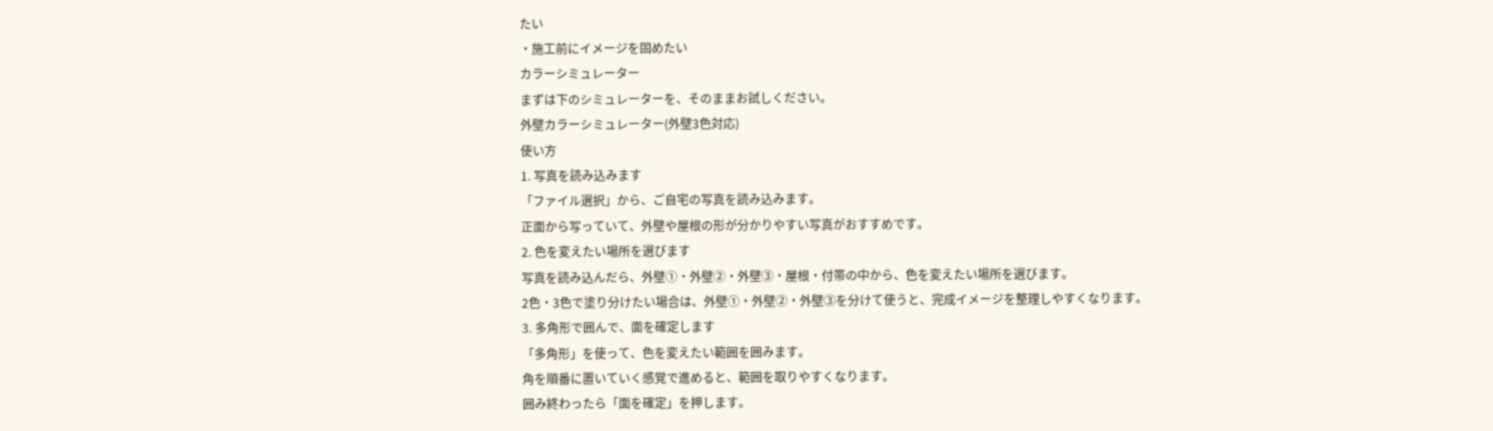たい
・施工前にイメージを固めたい
カラーシミュレーター
まずは下のシミュレーターを、そのままお試しください。
外壁カラーシミュレーター(外壁3色対応)
使い方
1. 写真を読み込みます
「ファイル選択」から、ご自宅の写真を読み込みます。
正面から写っていて、外壁や屋根の形が分かりやすい写真がおすすめです。
2. 色を変えたい場所を選びます
写真を読み込んだら、外壁①・外壁②・外壁③・屋根・付帯の中から、色を変えたい場所を選びます。
2色・3色で塗り分けたい場合は、外壁①・外壁②・外壁③を分けて使うと、完成イメージを整理しやすくなります。
3. 多角形で囲んで、面を確定します
「多角形」を使って、色を変えたい範囲を囲みます。
角を順番に置いていく感覚で進めると、範囲を取りやすくなります。
囲み終わったら「面を確定」を押します。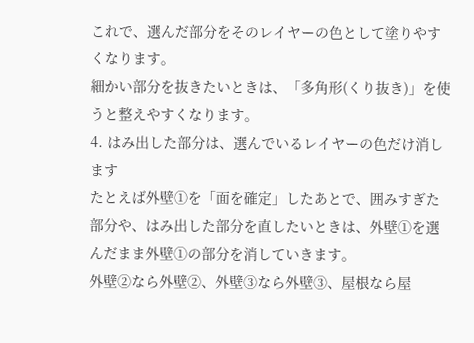これで、選んだ部分をそのレイヤーの色として塗りやすくなります。
細かい部分を抜きたいときは、「多角形(くり抜き)」を使うと整えやすくなります。
4. はみ出した部分は、選んでいるレイヤーの色だけ消します
たとえば外壁①を「面を確定」したあとで、囲みすぎた部分や、はみ出した部分を直したいときは、外壁①を選んだまま外壁①の部分を消していきます。
外壁②なら外壁②、外壁③なら外壁③、屋根なら屋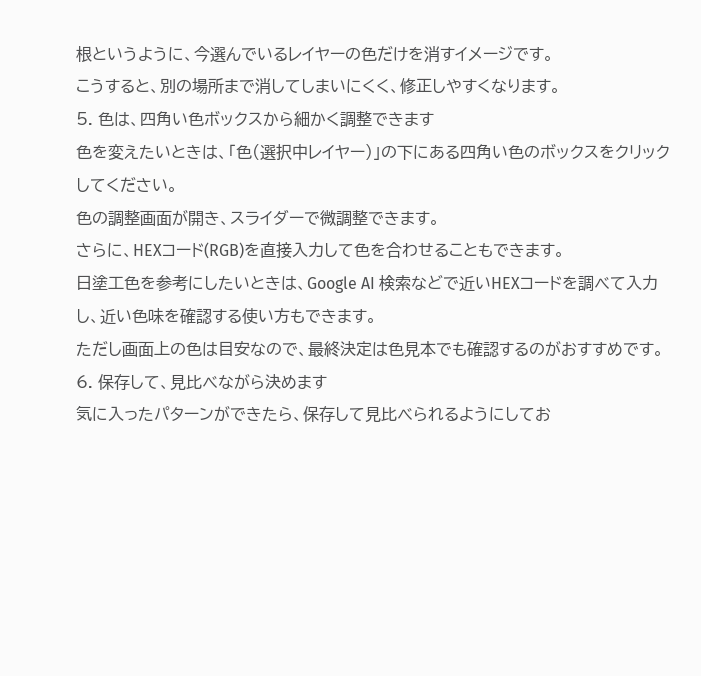根というように、今選んでいるレイヤーの色だけを消すイメージです。
こうすると、別の場所まで消してしまいにくく、修正しやすくなります。
5. 色は、四角い色ボックスから細かく調整できます
色を変えたいときは、「色(選択中レイヤー)」の下にある四角い色のボックスをクリックしてください。
色の調整画面が開き、スライダーで微調整できます。
さらに、HEXコード(RGB)を直接入力して色を合わせることもできます。
日塗工色を参考にしたいときは、Google AI 検索などで近いHEXコードを調べて入力し、近い色味を確認する使い方もできます。
ただし画面上の色は目安なので、最終決定は色見本でも確認するのがおすすめです。
6. 保存して、見比べながら決めます
気に入ったパターンができたら、保存して見比べられるようにしてお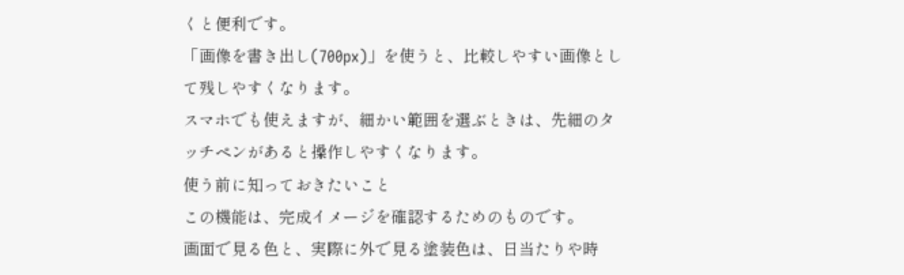くと便利です。
「画像を書き出し(700px)」を使うと、比較しやすい画像として残しやすくなります。
スマホでも使えますが、細かい範囲を選ぶときは、先細のタッチペンがあると操作しやすくなります。
使う前に知っておきたいこと
この機能は、完成イメージを確認するためのものです。
画面で見る色と、実際に外で見る塗装色は、日当たりや時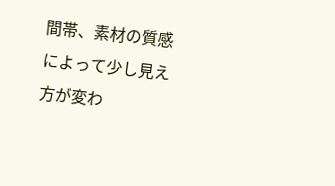間帯、素材の質感によって少し見え方が変わ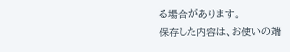る場合があります。
保存した内容は、お使いの端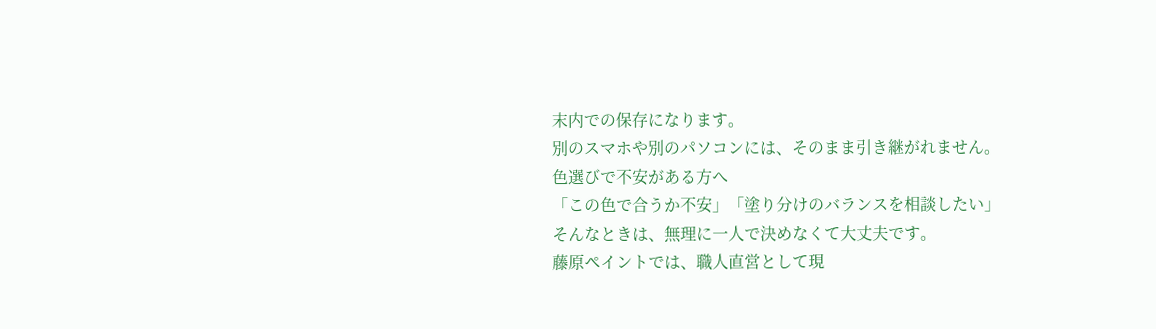末内での保存になります。
別のスマホや別のパソコンには、そのまま引き継がれません。
色選びで不安がある方へ
「この色で合うか不安」「塗り分けのバランスを相談したい」
そんなときは、無理に一人で決めなくて大丈夫です。
藤原ペイントでは、職人直営として現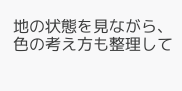地の状態を見ながら、色の考え方も整理して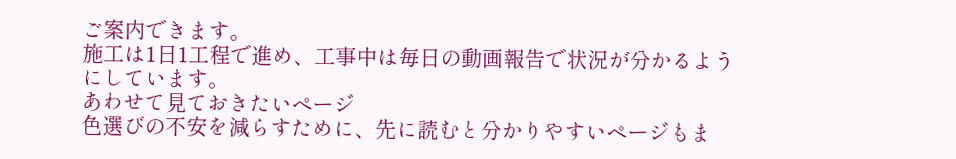ご案内できます。
施工は1日1工程で進め、工事中は毎日の動画報告で状況が分かるようにしています。
あわせて見ておきたいページ
色選びの不安を減らすために、先に読むと分かりやすいページもま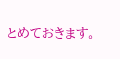とめておきます。